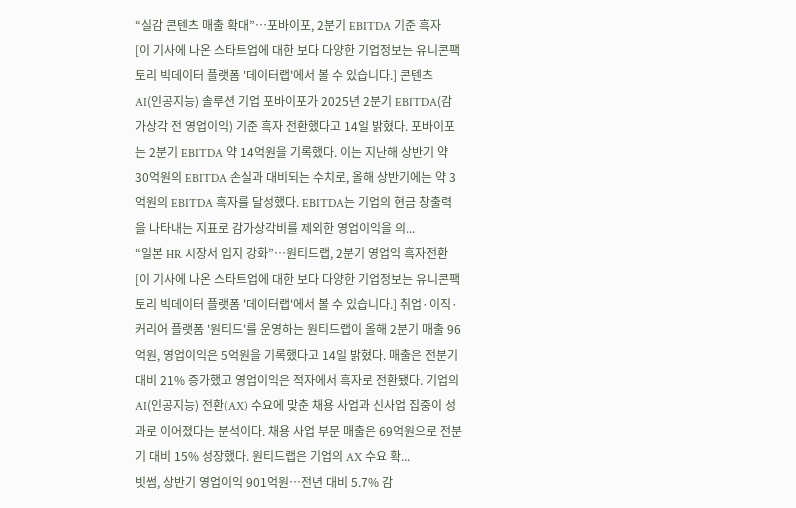“실감 콘텐츠 매출 확대”…포바이포, 2분기 EBITDA 기준 흑자
[이 기사에 나온 스타트업에 대한 보다 다양한 기업정보는 유니콘팩토리 빅데이터 플랫폼 '데이터랩'에서 볼 수 있습니다.] 콘텐츠 AI(인공지능) 솔루션 기업 포바이포가 2025년 2분기 EBITDA(감가상각 전 영업이익) 기준 흑자 전환했다고 14일 밝혔다. 포바이포는 2분기 EBITDA 약 14억원을 기록했다. 이는 지난해 상반기 약 30억원의 EBITDA 손실과 대비되는 수치로, 올해 상반기에는 약 3억원의 EBITDA 흑자를 달성했다. EBITDA는 기업의 현금 창출력을 나타내는 지표로 감가상각비를 제외한 영업이익을 의...
“일본 HR 시장서 입지 강화”…원티드랩, 2분기 영업익 흑자전환
[이 기사에 나온 스타트업에 대한 보다 다양한 기업정보는 유니콘팩토리 빅데이터 플랫폼 '데이터랩'에서 볼 수 있습니다.] 취업·이직·커리어 플랫폼 '원티드'를 운영하는 원티드랩이 올해 2분기 매출 96억원, 영업이익은 5억원을 기록했다고 14일 밝혔다. 매출은 전분기 대비 21% 증가했고 영업이익은 적자에서 흑자로 전환됐다. 기업의 AI(인공지능) 전환(AX) 수요에 맞춘 채용 사업과 신사업 집중이 성과로 이어졌다는 분석이다. 채용 사업 부문 매출은 69억원으로 전분기 대비 15% 성장했다. 원티드랩은 기업의 AX 수요 확...
빗썸, 상반기 영업이익 901억원…전년 대비 5.7% 감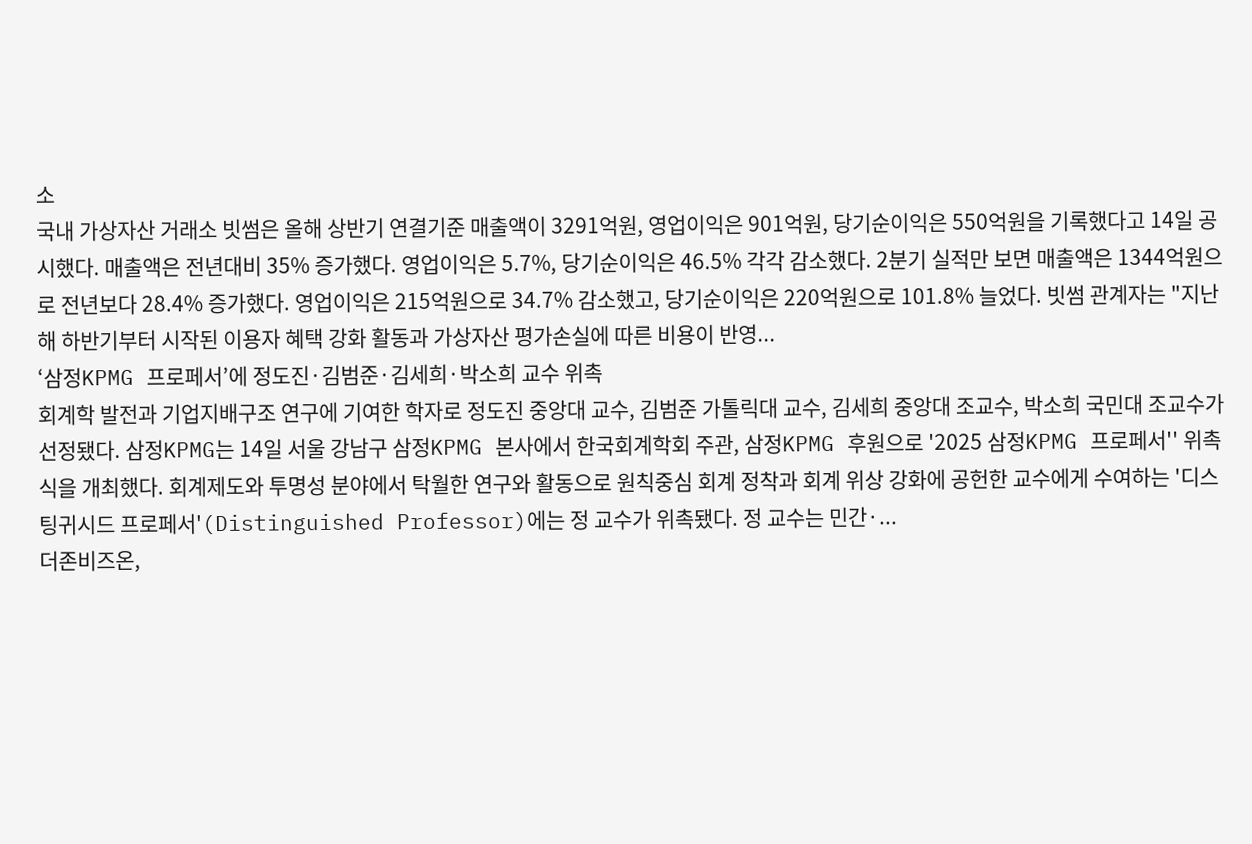소
국내 가상자산 거래소 빗썸은 올해 상반기 연결기준 매출액이 3291억원, 영업이익은 901억원, 당기순이익은 550억원을 기록했다고 14일 공시했다. 매출액은 전년대비 35% 증가했다. 영업이익은 5.7%, 당기순이익은 46.5% 각각 감소했다. 2분기 실적만 보면 매출액은 1344억원으로 전년보다 28.4% 증가했다. 영업이익은 215억원으로 34.7% 감소했고, 당기순이익은 220억원으로 101.8% 늘었다. 빗썸 관계자는 "지난해 하반기부터 시작된 이용자 혜택 강화 활동과 가상자산 평가손실에 따른 비용이 반영...
‘삼정KPMG 프로페서’에 정도진·김범준·김세희·박소희 교수 위촉
회계학 발전과 기업지배구조 연구에 기여한 학자로 정도진 중앙대 교수, 김범준 가톨릭대 교수, 김세희 중앙대 조교수, 박소희 국민대 조교수가 선정됐다. 삼정KPMG는 14일 서울 강남구 삼정KPMG 본사에서 한국회계학회 주관, 삼정KPMG 후원으로 '2025 삼정KPMG 프로페서'' 위촉식을 개최했다. 회계제도와 투명성 분야에서 탁월한 연구와 활동으로 원칙중심 회계 정착과 회계 위상 강화에 공헌한 교수에게 수여하는 '디스팅귀시드 프로페서'(Distinguished Professor)에는 정 교수가 위촉됐다. 정 교수는 민간·...
더존비즈온,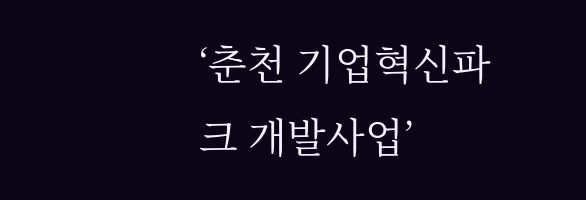‘춘천 기업혁신파크 개발사업’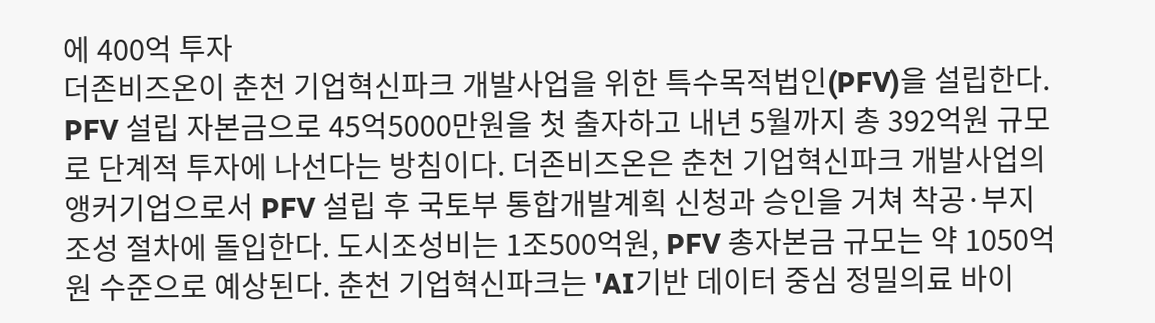에 400억 투자
더존비즈온이 춘천 기업혁신파크 개발사업을 위한 특수목적법인(PFV)을 설립한다. PFV 설립 자본금으로 45억5000만원을 첫 출자하고 내년 5월까지 총 392억원 규모로 단계적 투자에 나선다는 방침이다. 더존비즈온은 춘천 기업혁신파크 개발사업의 앵커기업으로서 PFV 설립 후 국토부 통합개발계획 신청과 승인을 거쳐 착공·부지 조성 절차에 돌입한다. 도시조성비는 1조500억원, PFV 총자본금 규모는 약 1050억원 수준으로 예상된다. 춘천 기업혁신파크는 'AI기반 데이터 중심 정밀의료 바이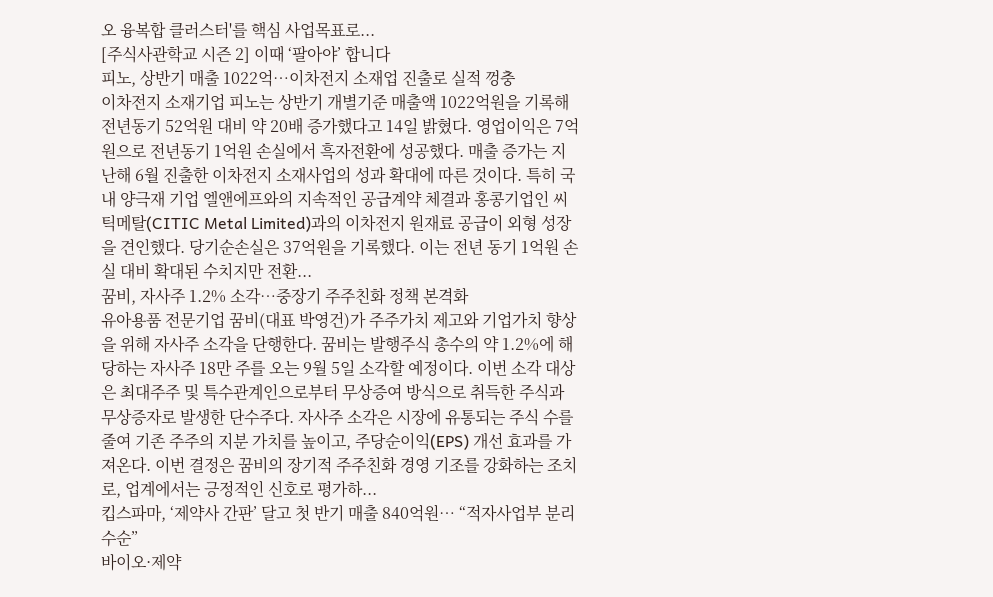오 융복합 클러스터'를 핵심 사업목표로...
[주식사관학교 시즌 2] 이때 ‘팔아야’ 합니다
피노, 상반기 매출 1022억…이차전지 소재업 진출로 실적 껑충
이차전지 소재기업 피노는 상반기 개별기준 매출액 1022억원을 기록해 전년동기 52억원 대비 약 20배 증가했다고 14일 밝혔다. 영업이익은 7억원으로 전년동기 1억원 손실에서 흑자전환에 성공했다. 매출 증가는 지난해 6월 진출한 이차전지 소재사업의 성과 확대에 따른 것이다. 특히 국내 양극재 기업 엘앤에프와의 지속적인 공급계약 체결과 홍콩기업인 씨틱메탈(CITIC Metal Limited)과의 이차전지 원재료 공급이 외형 성장을 견인했다. 당기순손실은 37억원을 기록했다. 이는 전년 동기 1억원 손실 대비 확대된 수치지만 전환...
꿈비, 자사주 1.2% 소각…중장기 주주친화 정책 본격화
유아용품 전문기업 꿈비(대표 박영건)가 주주가치 제고와 기업가치 향상을 위해 자사주 소각을 단행한다. 꿈비는 발행주식 총수의 약 1.2%에 해당하는 자사주 18만 주를 오는 9월 5일 소각할 예정이다. 이번 소각 대상은 최대주주 및 특수관계인으로부터 무상증여 방식으로 취득한 주식과 무상증자로 발생한 단수주다. 자사주 소각은 시장에 유통되는 주식 수를 줄여 기존 주주의 지분 가치를 높이고, 주당순이익(EPS) 개선 효과를 가져온다. 이번 결정은 꿈비의 장기적 주주친화 경영 기조를 강화하는 조치로, 업계에서는 긍정적인 신호로 평가하...
킵스파마, ‘제약사 간판’ 달고 첫 반기 매출 840억원… “적자사업부 분리 수순”
바이오·제약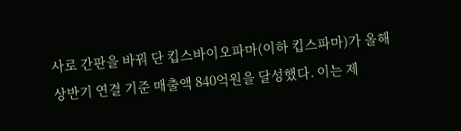사로 간판을 바꿔 단 킵스바이오파마(이하 킵스파마)가 올해 상반기 연결 기준 매출액 840억원을 달성했다. 이는 제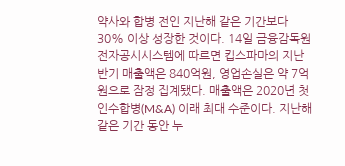약사와 합병 전인 지난해 같은 기간보다 30% 이상 성장한 것이다. 14일 금융감독원 전자공시시스템에 따르면 킵스파마의 지난 반기 매출액은 840억원, 영업손실은 약 7억원으로 잠정 집계됐다. 매출액은 2020년 첫 인수합병(M&A) 이래 최대 수준이다. 지난해 같은 기간 동안 누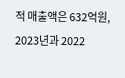적 매출액은 632억원, 2023년과 2022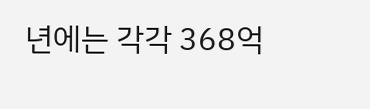년에는 각각 368억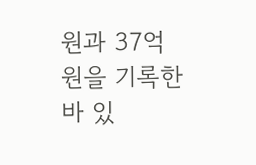원과 37억원을 기록한 바 있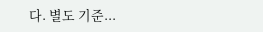다. 별도 기준...